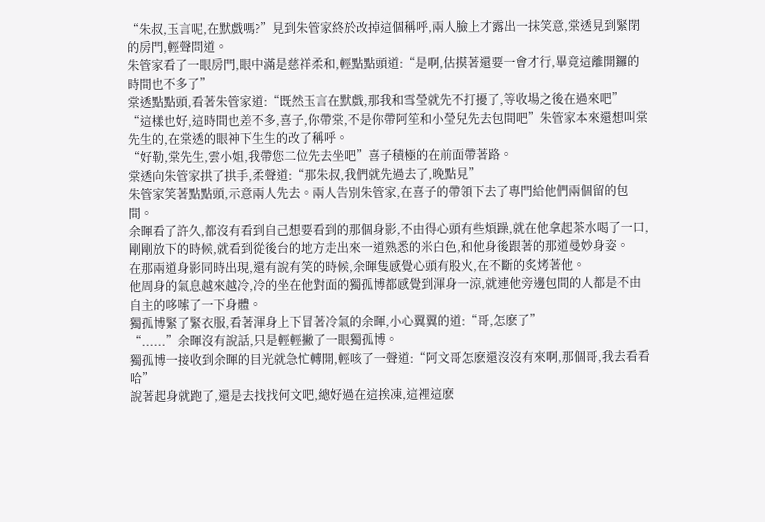“朱叔,玉言呢,在默戲嗎?”見到朱管家終於改掉這個稱呼,兩人臉上才露出一抹笑意,棠透見到緊閉的房門,輕聲問道。
朱管家看了一眼房門,眼中滿是慈祥柔和,輕點點頭道:“是啊,估摸著還要一會才行,畢竟這離開鑼的時間也不多了”
棠透點點頭,看著朱管家道:“既然玉言在默戲,那我和雪瑩就先不打擾了,等收場之後在過來吧”
“這樣也好,這時間也差不多,喜子,你帶棠,不是你帶阿笙和小瑩兒先去包間吧”朱管家本來還想叫棠先生的,在棠透的眼神下生生的改了稱呼。
“好勒,棠先生,雲小姐,我帶您二位先去坐吧”喜子積極的在前面帶著路。
棠透向朱管家拱了拱手,柔聲道:“那朱叔,我們就先過去了,晚點見”
朱管家笑著點點頭,示意兩人先去。兩人告別朱管家,在喜子的帶領下去了專門給他們兩個留的包間。
余暉看了許久,都沒有看到自己想要看到的那個身影,不由得心頭有些煩躁,就在他拿起茶水喝了一口,剛剛放下的時候,就看到從後台的地方走出來一道熟悉的米白色,和他身後跟著的那道曼妙身姿。
在那兩道身影同時出現,還有說有笑的時候,余暉隻感覺心頭有股火,在不斷的炙烤著他。
他周身的氣息越來越冷,冷的坐在他對面的獨孤博都感覺到渾身一涼,就連他旁邊包間的人都是不由自主的哆嗦了一下身體。
獨孤博緊了緊衣服,看著渾身上下冒著冷氣的余暉,小心翼翼的道:“哥,怎麽了”
“......”余暉沒有說話,只是輕輕撇了一眼獨孤博。
獨孤博一接收到余暉的目光就急忙轉開,輕咳了一聲道:“阿文哥怎麽還沒沒有來啊,那個哥,我去看看哈”
說著起身就跑了,還是去找找何文吧,總好過在這挨凍,這裡這麽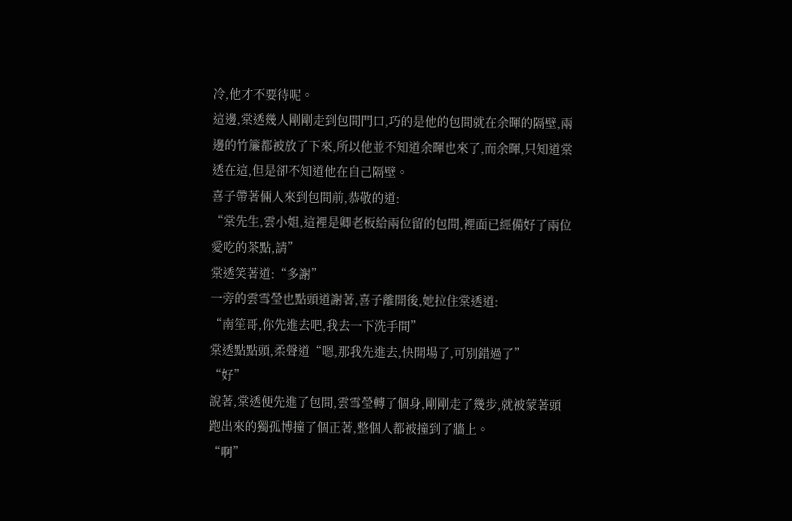冷,他才不要待呢。
這邊,棠透幾人剛剛走到包間門口,巧的是他的包間就在余暉的隔壁,兩邊的竹簾都被放了下來,所以他並不知道余暉也來了,而余暉,只知道棠透在這,但是卻不知道他在自己隔壁。
喜子帶著倆人來到包間前,恭敬的道:
“棠先生,雲小姐,這裡是卿老板給兩位留的包間,裡面已經備好了兩位愛吃的茶點,請”
棠透笑著道:“多謝”
一旁的雲雪瑩也點頭道謝著,喜子離開後,她拉住棠透道:
“南笙哥,你先進去吧,我去一下洗手間”
棠透點點頭,柔聲道“嗯,那我先進去,快開場了,可別錯過了”
“好”
說著,棠透便先進了包間,雲雪瑩轉了個身,剛剛走了幾步,就被蒙著頭跑出來的獨孤博撞了個正著,整個人都被撞到了牆上。
“啊”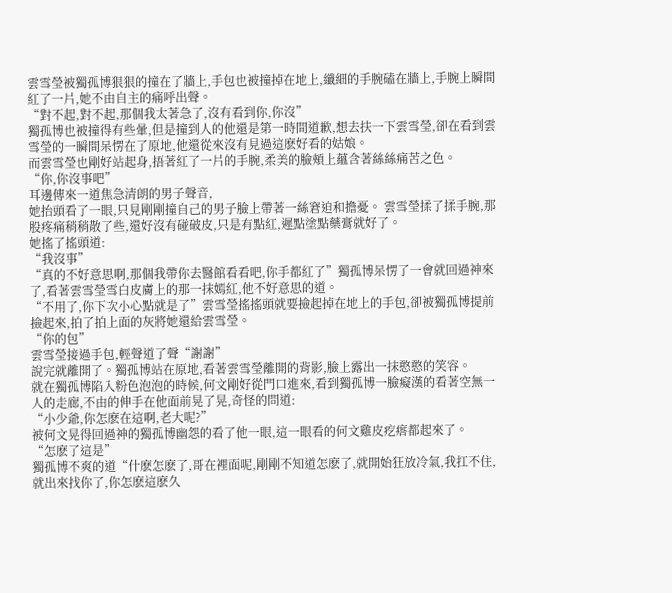雲雪瑩被獨孤博狠狠的撞在了牆上,手包也被撞掉在地上,纖細的手腕磕在牆上,手腕上瞬間紅了一片,她不由自主的痛呼出聲。
“對不起,對不起,那個我太著急了,沒有看到你,你沒”
獨孤博也被撞得有些暈,但是撞到人的他還是第一時間道歉,想去扶一下雲雪瑩,卻在看到雲雪瑩的一瞬間呆愣在了原地,他還從來沒有見過這麽好看的姑娘。
而雲雪瑩也剛好站起身,捂著紅了一片的手腕,柔美的臉頰上蘊含著絲絲痛苦之色。
“你,你沒事吧”
耳邊傳來一道焦急清朗的男子聲音,
她抬頭看了一眼,只見剛剛撞自己的男子臉上帶著一絲窘迫和擔憂。 雲雪瑩揉了揉手腕,那股疼痛稍稍散了些,還好沒有碰破皮,只是有點紅,遲點塗點藥膏就好了。
她搖了搖頭道:
“我沒事”
“真的不好意思啊,那個我帶你去醫館看看吧,你手都紅了”獨孤博呆愣了一會就回過神來了,看著雲雪瑩雪白皮膚上的那一抹嫣紅,他不好意思的道。
“不用了,你下次小心點就是了”雲雪瑩搖搖頭就要撿起掉在地上的手包,卻被獨孤博提前撿起來,拍了拍上面的灰將她還給雲雪瑩。
“你的包”
雲雪瑩接過手包,輕聲道了聲“謝謝”
說完就離開了。獨孤博站在原地,看著雲雪瑩離開的背影,臉上露出一抹憨憨的笑容。
就在獨孤博陷入粉色泡泡的時候,何文剛好從門口進來,看到獨孤博一臉癡漢的看著空無一人的走廊,不由的伸手在他面前晃了晃,奇怪的問道:
“小少爺,你怎麽在這啊,老大呢?”
被何文晃得回過神的獨孤博幽怨的看了他一眼,這一眼看的何文雞皮疙瘩都起來了。
“怎麽了這是”
獨孤博不爽的道“什麽怎麽了,哥在裡面呢,剛剛不知道怎麽了,就開始狂放冷氣,我扛不住,就出來找你了,你怎麽這麽久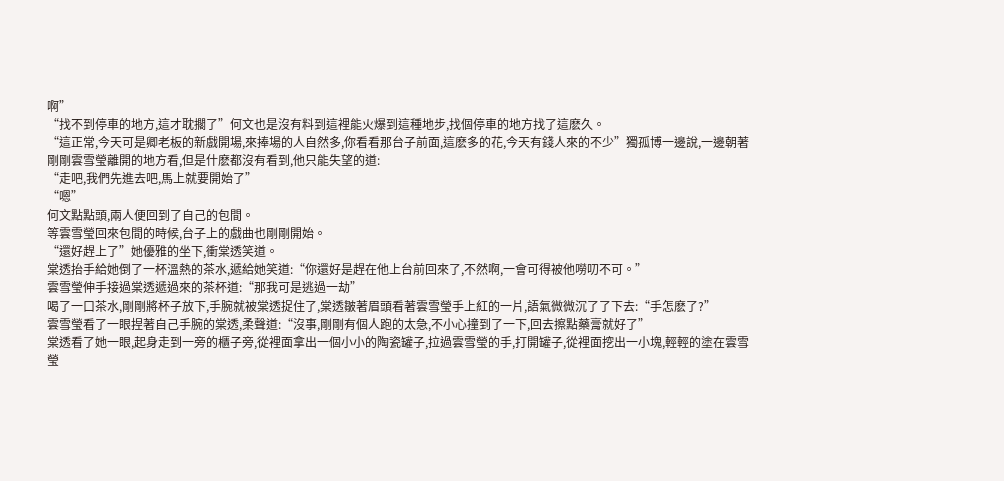啊”
“找不到停車的地方,這才耽擱了”何文也是沒有料到這裡能火爆到這種地步,找個停車的地方找了這麽久。
“這正常,今天可是卿老板的新戲開場,來捧場的人自然多,你看看那台子前面,這麽多的花,今天有錢人來的不少”獨孤博一邊說,一邊朝著剛剛雲雪瑩離開的地方看,但是什麽都沒有看到,他只能失望的道:
“走吧,我們先進去吧,馬上就要開始了”
“嗯”
何文點點頭,兩人便回到了自己的包間。
等雲雪瑩回來包間的時候,台子上的戲曲也剛剛開始。
“還好趕上了”她優雅的坐下,衝棠透笑道。
棠透抬手給她倒了一杯溫熱的茶水,遞給她笑道:“你還好是趕在他上台前回來了,不然啊,一會可得被他嘮叨不可。”
雲雪瑩伸手接過棠透遞過來的茶杯道:“那我可是逃過一劫”
喝了一口茶水,剛剛將杯子放下,手腕就被棠透捉住了,棠透皺著眉頭看著雲雪瑩手上紅的一片,語氣微微沉了了下去:“手怎麽了?”
雲雪瑩看了一眼捏著自己手腕的棠透,柔聲道:“沒事,剛剛有個人跑的太急,不小心撞到了一下,回去擦點藥膏就好了”
棠透看了她一眼,起身走到一旁的櫃子旁,從裡面拿出一個小小的陶瓷罐子,拉過雲雪瑩的手,打開罐子,從裡面挖出一小塊,輕輕的塗在雲雪瑩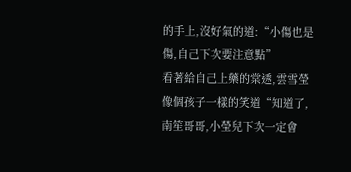的手上,沒好氣的道:“小傷也是傷,自己下次要注意點”
看著給自己上藥的棠透,雲雪瑩像個孩子一樣的笑道“知道了,南笙哥哥,小瑩兒下次一定會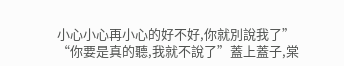小心小心再小心的好不好,你就別說我了”
“你要是真的聽,我就不說了”蓋上蓋子,棠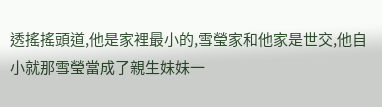透搖搖頭道,他是家裡最小的,雪瑩家和他家是世交,他自小就那雪瑩當成了親生妹妹一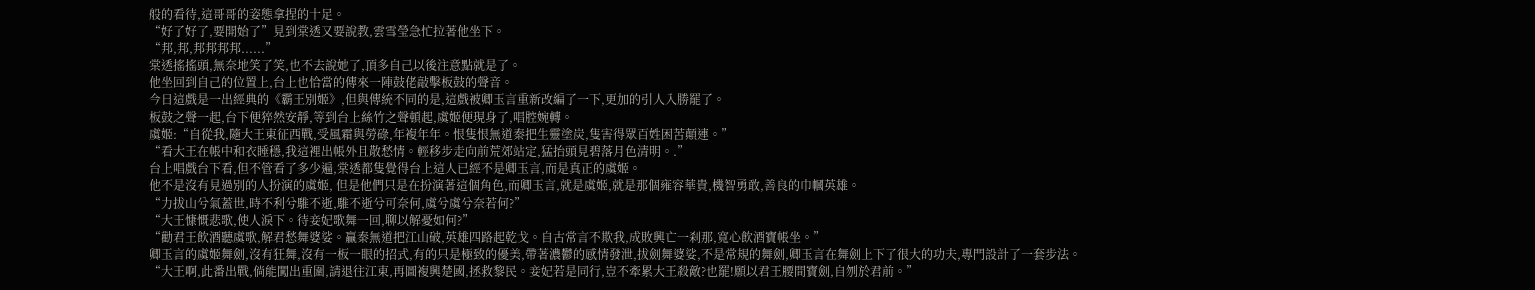般的看待,這哥哥的姿態拿捏的十足。
“好了好了,要開始了”見到棠透又要說教,雲雪瑩急忙拉著他坐下。
“邦,邦,邦邦邦邦......”
棠透搖搖頭,無奈地笑了笑,也不去說她了,頂多自己以後注意點就是了。
他坐回到自己的位置上,台上也恰當的傳來一陣鼓佬敲擊板鼓的聲音。
今日這戲是一出經典的《霸王別姬》,但與傳統不同的是,這戲被卿玉言重新改編了一下,更加的引人入勝罷了。
板鼓之聲一起,台下便猝然安靜,等到台上絲竹之聲頓起,虞姬便現身了,唱腔婉轉。
虞姬:“自從我,隨大王東征西戰,受風霜與勞碌,年複年年。恨隻恨無道秦把生靈塗炭,隻害得眾百姓困苦顛連。”
“看大王在帳中和衣睡穩,我這裡出帳外且散愁情。輕移步走向前荒郊站定,猛抬頭見碧落月色清明。.”
台上唱戲台下看,但不管看了多少遍,棠透都隻覺得台上這人已經不是卿玉言,而是真正的虞姬。
他不是沒有見過別的人扮演的虞姬, 但是他們只是在扮演著這個角色,而卿玉言,就是虞姬,就是那個雍容華貴,機智勇敢,善良的巾幗英雄。
“力拔山兮氣蓋世,時不利兮騅不逝,騅不逝兮可奈何,虞兮虞兮奈若何?”
“大王慷慨悲歌,使人淚下。待妾妃歌舞一回,聊以解憂如何?”
“勸君王飲酒聽虞歌,解君愁舞婆娑。贏秦無道把江山破,英雄四路起乾戈。自古常言不欺我,成敗興亡一刹那,寬心飲酒寶帳坐。”
卿玉言的虞姬舞劍,沒有狂舞,沒有一板一眼的招式,有的只是極致的優美,帶著濃鬱的感情發泄,拔劍舞婆娑,不是常規的舞劍,卿玉言在舞劍上下了很大的功夫,專門設計了一套步法。
“大王啊,此番出戰,倘能闖出重圍,請退往江東,再圖複興楚國,拯救黎民。妾妃若是同行,豈不牽累大王殺敵?也罷!願以君王腰間寶劍,自刎於君前。”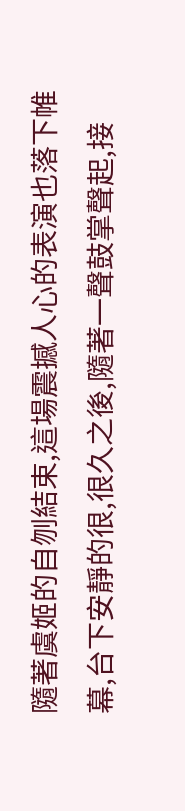隨著虞姬的自刎結束,這場震撼人心的表演也落下帷幕,台下安靜的很,很久之後,隨著一聲鼓掌聲起,接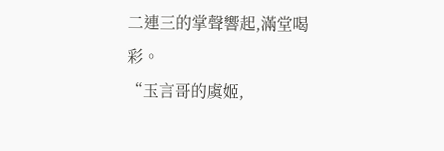二連三的掌聲響起,滿堂喝彩。
“玉言哥的虞姬,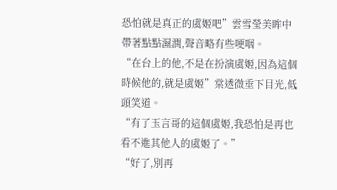恐怕就是真正的虞姬吧”雲雪瑩美眸中帶著點點濕潤,聲音略有些哽咽。
“在台上的他,不是在扮演虞姬,因為這個時候他的,就是虞姬”棠透微垂下目光,低頭笑道。
“有了玉言哥的這個虞姬,我恐怕是再也看不進其他人的虞姬了。”
“好了,別再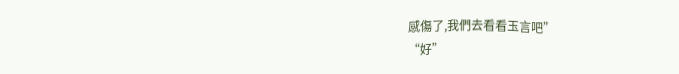感傷了,我們去看看玉言吧”
“好”